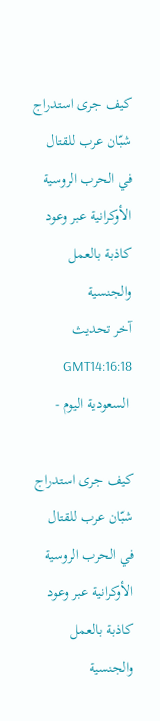كيف جرى استدراج شبّان عرب للقتال في الحرب الروسية الأوكرانية عبر وعود كاذبة بالعمل والجنسية
آخر تحديث GMT14:16:18
 السعودية اليوم -

كيف جرى استدراج شبّان عرب للقتال في الحرب الروسية الأوكرانية عبر وعود كاذبة بالعمل والجنسية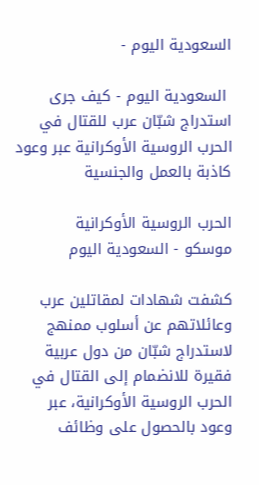السعودية اليوم -

 السعودية اليوم - كيف جرى استدراج شبّان عرب للقتال في الحرب الروسية الأوكرانية عبر وعود كاذبة بالعمل والجنسية

الحرب الروسية الأوكرانية
موسكو - السعودية اليوم

كشفت شهادات لمقاتلين عرب وعائلاتهم عن أسلوب ممنهج لاستدراج شبّان من دول عربية فقيرة للانضمام إلى القتال في الحرب الروسية الأوكرانية، عبر وعود بالحصول على وظائف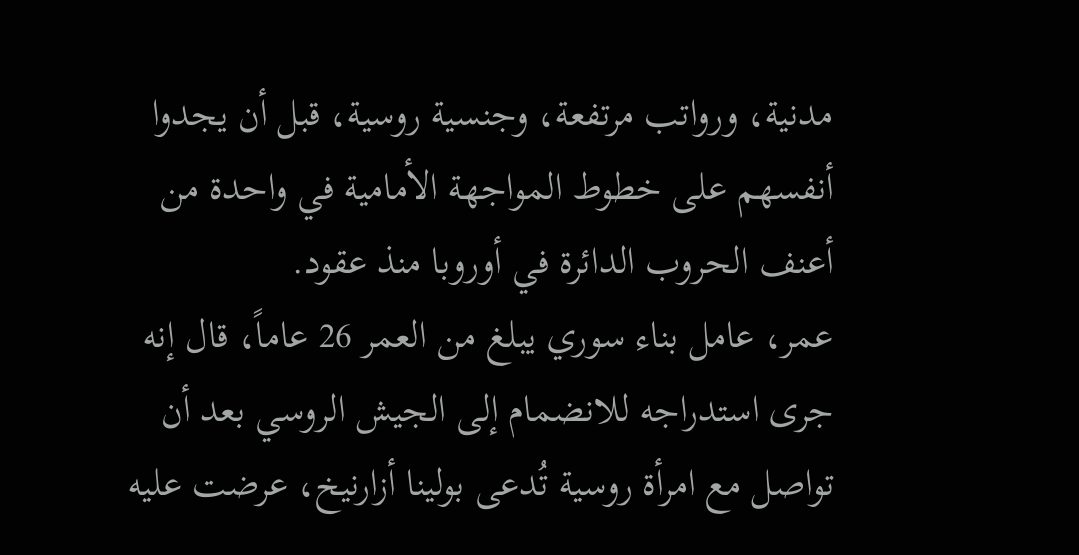مدنية، ورواتب مرتفعة، وجنسية روسية، قبل أن يجدوا أنفسهم على خطوط المواجهة الأمامية في واحدة من أعنف الحروب الدائرة في أوروبا منذ عقود.
عمر، عامل بناء سوري يبلغ من العمر 26 عاماً، قال إنه جرى استدراجه للانضمام إلى الجيش الروسي بعد أن تواصل مع امرأة روسية تُدعى بولينا أزارنيخ، عرضت عليه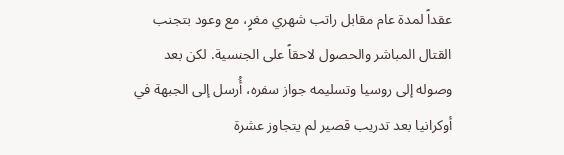عقداً لمدة عام مقابل راتب شهري مغرٍ، مع وعود بتجنب القتال المباشر والحصول لاحقاً على الجنسية. لكن بعد وصوله إلى روسيا وتسليمه جواز سفره، أُرسل إلى الجبهة في أوكرانيا بعد تدريب قصير لم يتجاوز عشرة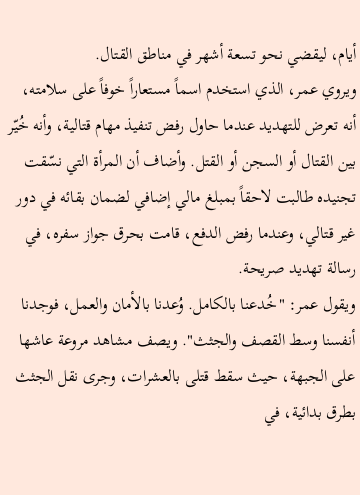أيام، ليقضي نحو تسعة أشهر في مناطق القتال.
ويروي عمر، الذي استخدم اسماً مستعاراً خوفاً على سلامته، أنه تعرض للتهديد عندما حاول رفض تنفيذ مهام قتالية، وأنه خُيّر بين القتال أو السجن أو القتل. وأضاف أن المرأة التي نسّقت تجنيده طالبت لاحقاً بمبلغ مالي إضافي لضمان بقائه في دور غير قتالي، وعندما رفض الدفع، قامت بحرق جواز سفره، في رسالة تهديد صريحة.
ويقول عمر: "خُدعنا بالكامل. وُعدنا بالأمان والعمل، فوجدنا أنفسنا وسط القصف والجثث". ويصف مشاهد مروعة عاشها على الجبهة، حيث سقط قتلى بالعشرات، وجرى نقل الجثث بطرق بدائية، في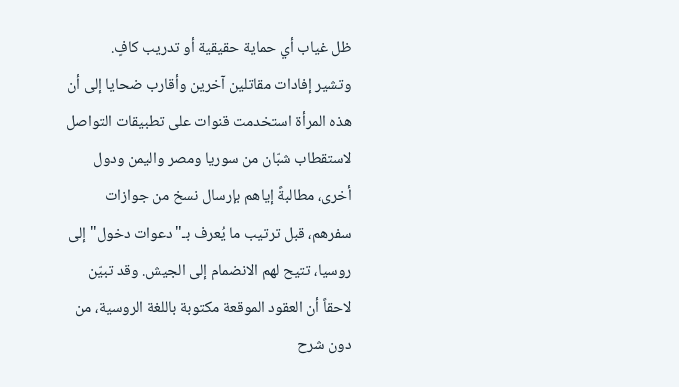ظل غياب أي حماية حقيقية أو تدريب كافٍ.
وتشير إفادات مقاتلين آخرين وأقارب ضحايا إلى أن هذه المرأة استخدمت قنوات على تطبيقات التواصل لاستقطاب شبّان من سوريا ومصر واليمن ودول أخرى، مطالبةً إياهم بإرسال نسخ من جوازات سفرهم، قبل ترتيب ما يُعرف بـ"دعوات دخول" إلى روسيا، تتيح لهم الانضمام إلى الجيش. وقد تبيّن لاحقاً أن العقود الموقعة مكتوبة باللغة الروسية، من دون شرح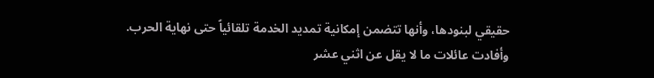حقيقي لبنودها، وأنها تتضمن إمكانية تمديد الخدمة تلقائياً حتى نهاية الحرب.
وأفادت عائلات ما لا يقل عن اثني عشر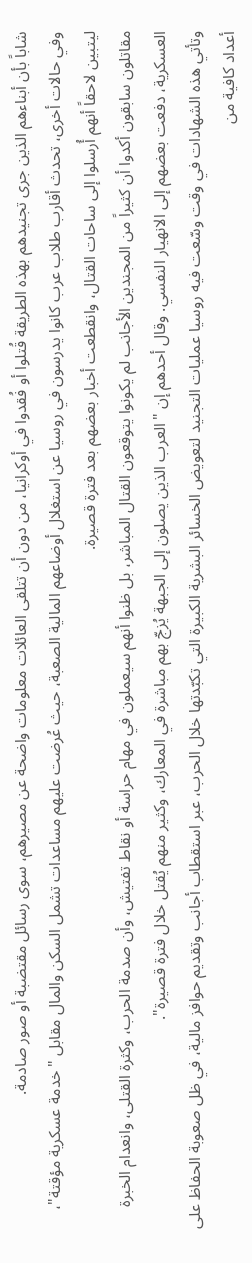شاباً بأن أبناءهم الذين جرى تجنيدهم بهذه الطريقة قُتلوا أو فُقدوا في أوكرانيا، من دون أن تتلقى العائلات معلومات واضحة عن مصيرهم، سوى رسائل مقتضبة أو صور صادمة.
وفي حالات أخرى، تحدث أقارب طلاب عرب كانوا يدرسون في روسيا عن استغلال أوضاعهم المالية الصعبة، حيث عُرضت عليهم مساعدات تشمل السكن والمال مقابل "خدمة عسكرية مؤقتة"، ليتبين لاحقاً أنهم أُرسلوا إلى ساحات القتال، وانقطعت أخبار بعضهم بعد فترة قصيرة.
مقاتلون سابقون أكدوا أن كثيراً من المجندين الأجانب لم يكونوا يتوقعون القتال المباشر، بل ظنوا أنهم سيعملون في مهام حراسة أو نقاط تفتيش، وأن صدمة الحرب، وكثرة القتلى، وانعدام الخبرة العسكرية، دفعت بعضهم إلى الانهيار النفسي. وقال أحدهم إن "العرب الذين يصلون إلى الجبهة يُزجّ بهم مباشرة في المعارك، وكثير منهم يُقتل خلال فترة قصيرة".
وتأتي هذه الشهادات في وقت وسّعت فيه روسيا عمليات التجنيد لتعويض الخسائر البشرية الكبيرة التي تكبّدتها خلال الحرب، عبر استقطاب أجانب وتقديم حوافز مالية، في ظل صعوبة الحفاظ على أعداد كافية من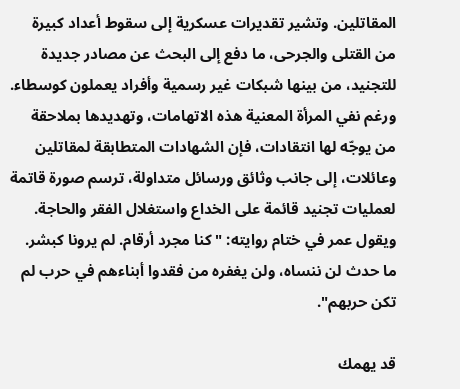المقاتلين. وتشير تقديرات عسكرية إلى سقوط أعداد كبيرة من القتلى والجرحى، ما دفع إلى البحث عن مصادر جديدة للتجنيد، من بينها شبكات غير رسمية وأفراد يعملون كوسطاء.
ورغم نفي المرأة المعنية هذه الاتهامات، وتهديدها بملاحقة من يوجّه لها انتقادات، فإن الشهادات المتطابقة لمقاتلين وعائلات، إلى جانب وثائق ورسائل متداولة، ترسم صورة قاتمة لعمليات تجنيد قائمة على الخداع واستغلال الفقر والحاجة.
ويقول عمر في ختام روايته: "كنا مجرد أرقام. لم يرونا كبشر. ما حدث لن ننساه، ولن يغفره من فقدوا أبناءهم في حرب لم تكن حربهم".

قد يهمك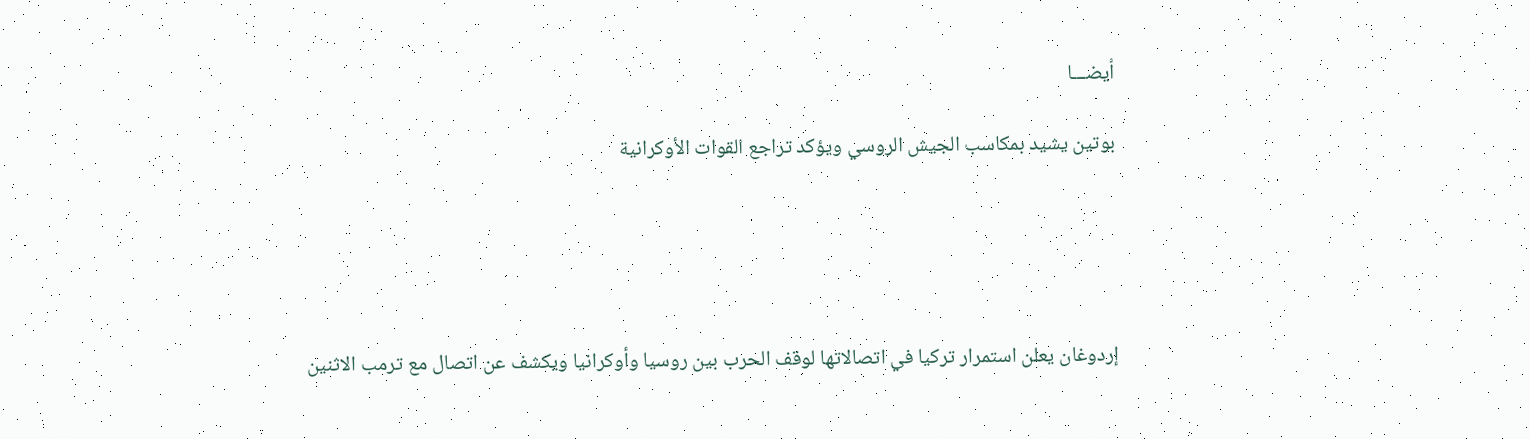أيضـــا

بوتين يشيد بمكاسب الجيش الروسي ويؤكد تراجع القوات الأوكرانية





إردوغان يعلن استمرار تركيا في اتصالاتها لوقف الحرب بين روسيا وأوكرانيا ويكشف عن اتصال مع ترمب الاثنين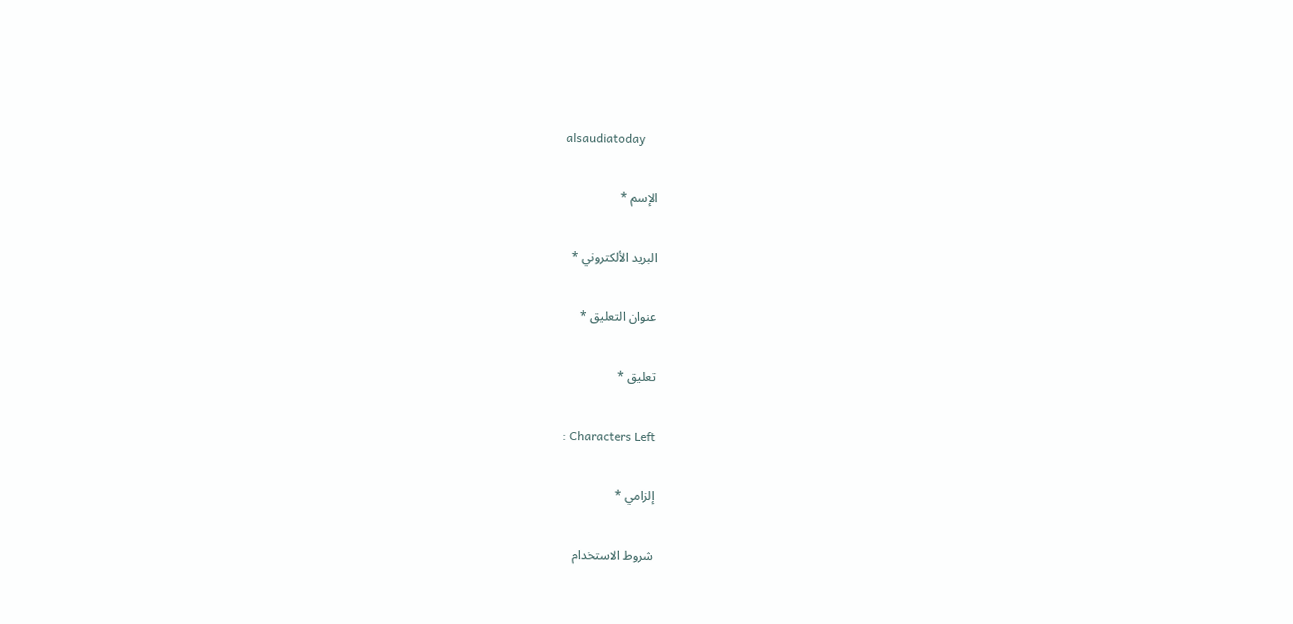alsaudiatoday

الإسم *

البريد الألكتروني *

عنوان التعليق *

تعليق *

: Characters Left

إلزامي *

شروط الاستخدام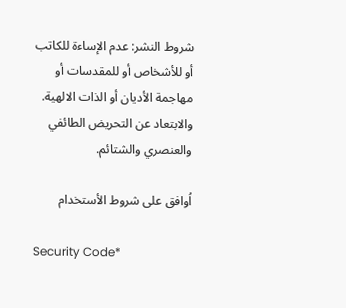شروط النشر: عدم الإساءة للكاتب أو للأشخاص أو للمقدسات أو مهاجمة الأديان أو الذات الالهية. والابتعاد عن التحريض الطائفي والعنصري والشتائم.

اُوافق على شروط الأستخدام

Security Code*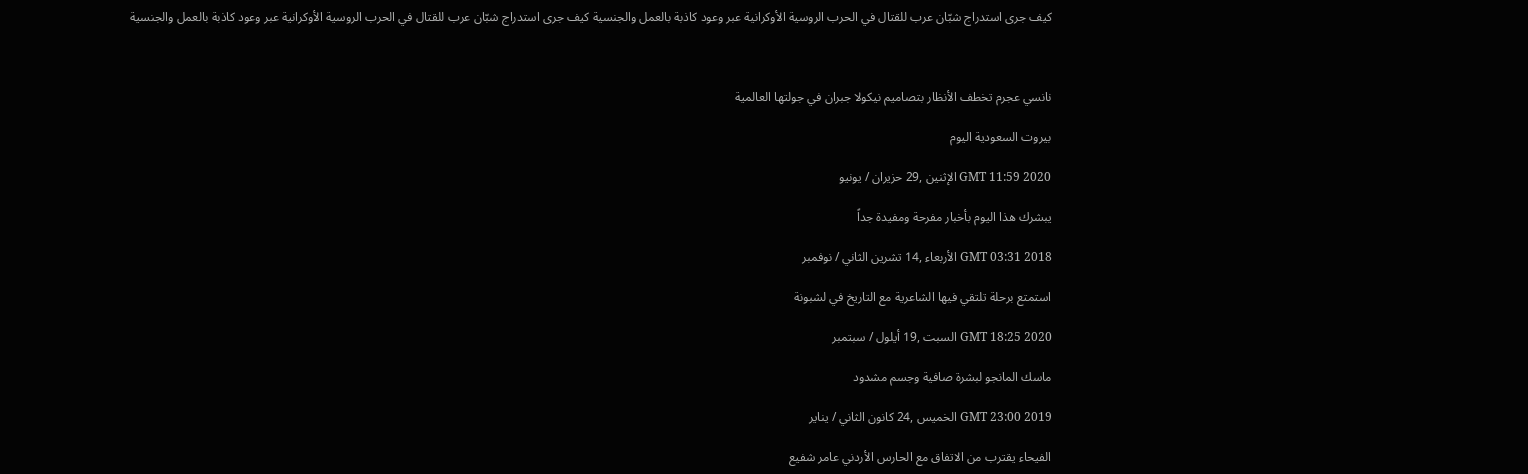كيف جرى استدراج شبّان عرب للقتال في الحرب الروسية الأوكرانية عبر وعود كاذبة بالعمل والجنسية كيف جرى استدراج شبّان عرب للقتال في الحرب الروسية الأوكرانية عبر وعود كاذبة بالعمل والجنسية



نانسي عجرم تخطف الأنظار بتصاميم نيكولا جبران في جولتها العالمية

بيروت السعودية اليوم

GMT 11:59 2020 الإثنين ,29 حزيران / يونيو

يبشرك هذا اليوم بأخبار مفرحة ومفيدة جداً

GMT 03:31 2018 الأربعاء ,14 تشرين الثاني / نوفمبر

استمتع برحلة تلتقي فيها الشاعرية مع التاريخ في لشبونة

GMT 18:25 2020 السبت ,19 أيلول / سبتمبر

ماسك المانجو لبشرة صافية وجسم مشدود

GMT 23:00 2019 الخميس ,24 كانون الثاني / يناير

الفيحاء يقترب من الاتفاق مع الحارس الأردني عامر شفيع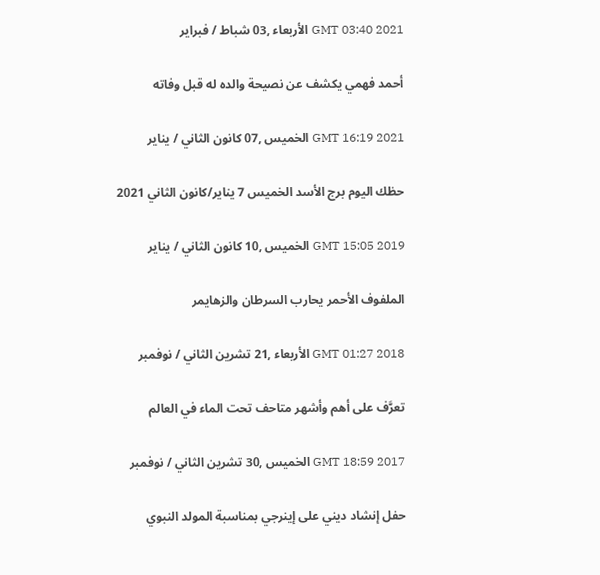GMT 03:40 2021 الأربعاء ,03 شباط / فبراير

أحمد فهمي يكشف عن نصيحة والده له قبل وفاته

GMT 16:19 2021 الخميس ,07 كانون الثاني / يناير

حظك اليوم برج الأسد الخميس 7 يناير/كانون الثاني 2021

GMT 15:05 2019 الخميس ,10 كانون الثاني / يناير

الملفوف الأحمر يحارب السرطان والزهايمر

GMT 01:27 2018 الأربعاء ,21 تشرين الثاني / نوفمبر

تعرَّف على أهم وأشهر متاحف تحت الماء في العالم

GMT 18:59 2017 الخميس ,30 تشرين الثاني / نوفمبر

حفل إنشاد ديني على إينرجي بمناسبة المولد النبوي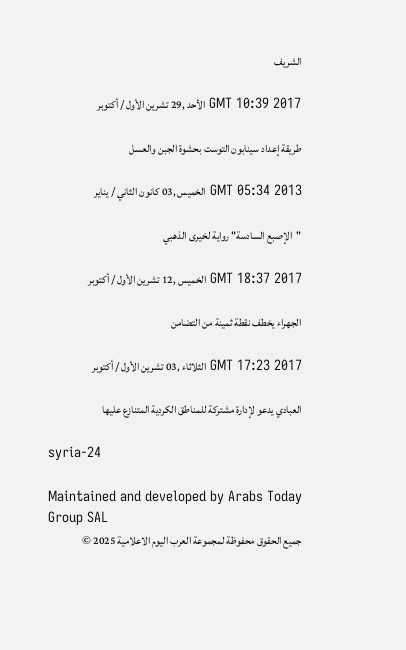الشريف

GMT 10:39 2017 الأحد ,29 تشرين الأول / أكتوبر

طريقة إعداد سينابون التوست بحشوة الجبن والعسل

GMT 05:34 2013 الخميس ,03 كانون الثاني / يناير

"الإصبع السادسة" رواية لخيرى الذهبي

GMT 18:37 2017 الخميس ,12 تشرين الأول / أكتوبر

الجهراء يخطف نقطة ثمينة من التضامن

GMT 17:23 2017 الثلاثاء ,03 تشرين الأول / أكتوبر

العبادي يدعو لإدارة مشتركة للمناطق الكردية المتنازع عليها

syria-24

Maintained and developed by Arabs Today Group SAL
جميع الحقوق محفوظة لمجموعة العرب اليوم الاعلامية 2025 ©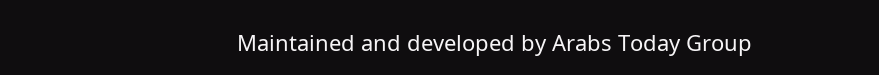Maintained and developed by Arabs Today Group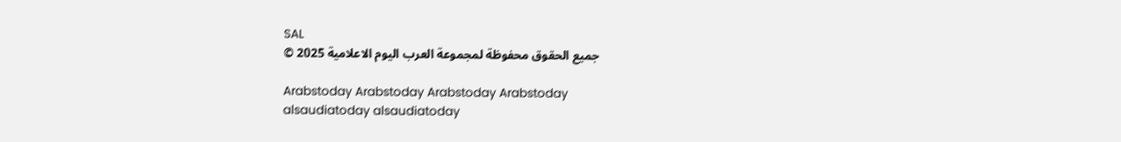SAL
جميع الحقوق محفوظة لمجموعة العرب اليوم الاعلامية 2025 ©

Arabstoday Arabstoday Arabstoday Arabstoday
alsaudiatoday alsaudiatoday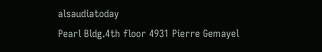alsaudiatoday
Pearl Bldg.4th floor 4931 Pierre Gemayel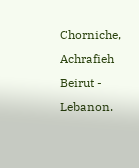Chorniche, Achrafieh Beirut - Lebanon.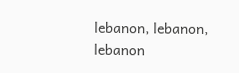lebanon, lebanon, lebanon